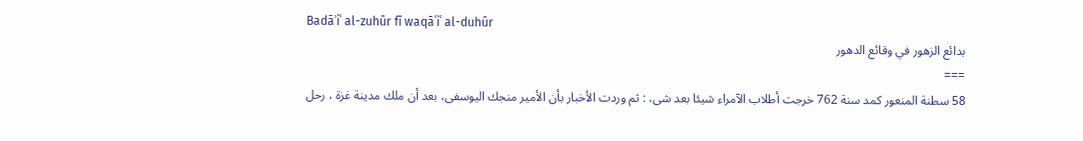Badāʾiʿ al-zuhūr fī waqāʿiʿ al-duhūr
بدائع الزهور في وقائع الدهور
===
58 سطنة المنعور كمد سنة 762 خرجت أطلاب الآمراء شيئا بعد شى، : ثم وردت الأخبار بأن الأمير منجك اليوسفى، بعد أن ملك مدينة غزة ، رحل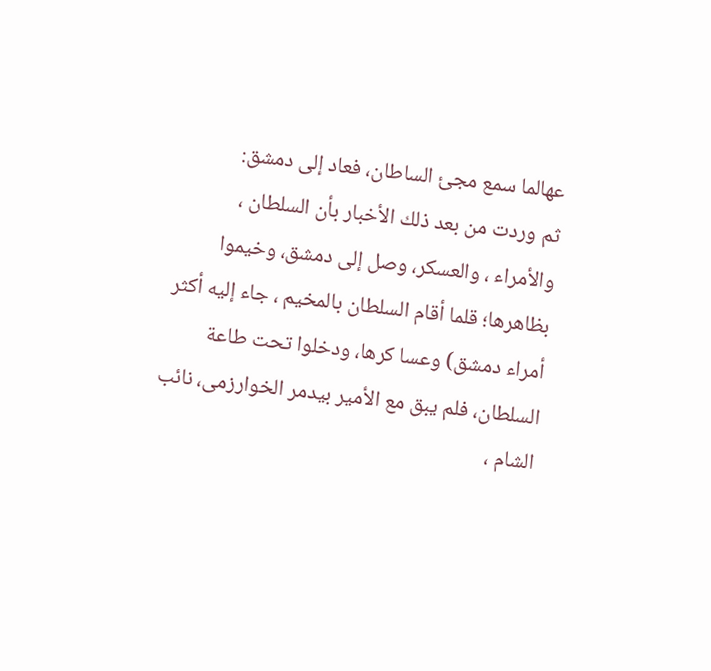عهالما سمع مجئ الساطان، فعاد إلى دمشق:
ثم وردت من بعد ذلك الأخبار بأن السلطان ، والأمراء ، والعسكر، وصل إلى دمشق، وخيموا بظاهرها؛ قلما أقام السلطان بالمخيم ، جاء إليه أكثر أمراء دمشق) وعسا كرها، ودخلوا تحت طاعة السلطان، فلم يبق مع الأمير بيدمر الخوارزمى، نائب الشام ،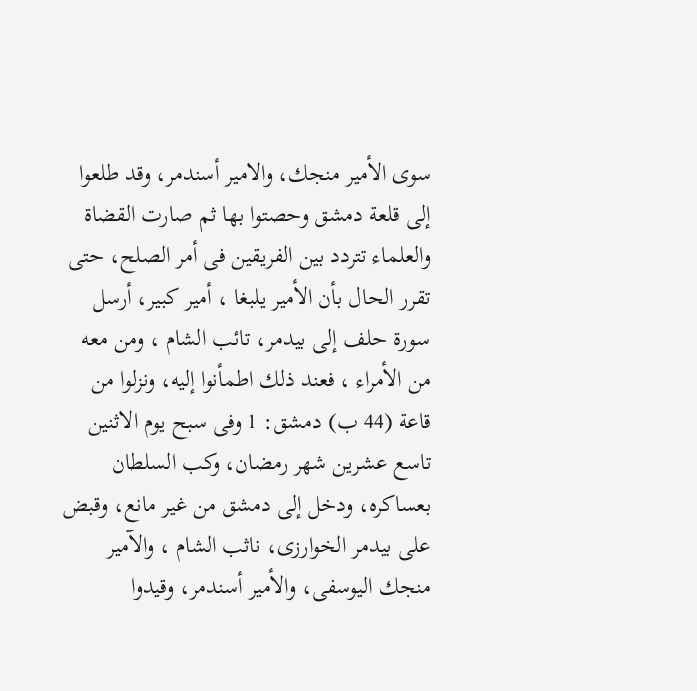سوى الأمير منجك، والامير أسندمر، وقد طلعوا إلى قلعة دمشق وحصتوا بها ثم صارت القضاة والعلماء تتردد بين الفريقين فى أمر الصلح، حتى تقرر الحال بأن الأمير يلبغا ، أمير كبير، أرسل سورة حلف إلى بيدمر، تائب الشام ، ومن معه من الأمراء ، فعند ذلك اطمأنوا إليه، ونزلوا من قاعة (44 ب) دمشق: 1 وفى سبح يوم الاثنين تاسع عشرين شهر رمضان، وكب السلطان بعساكره، ودخل إلى دمشق من غير مانع، وقبض على بيدمر الخوارزى، ناثب الشام ، والآمير
منجك اليوسفى، والأمير أسندمر، وقيدوا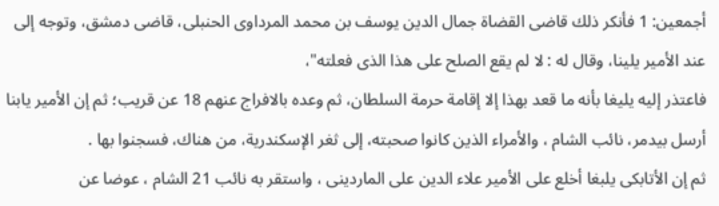أجمعين: 1 فأنكر ذلك قاضى القضاة جمال الدين يوسف بن محمد المرداوى الحنبلى، قاضى دمشق، وتوجه إلى عند الأمير يلينا، وقال له : لا لم يقع الصلح على هذا الذى فعلته"،
فاعتذر إليه يليغا بأنه ما قعد بهذا إلا إقامة حرمة السلطان، ثم وعده بالافراج عنهم 18 عن قريب؛ ثم إن الأمير يابنا أرسل بيدمر، نائب الشام ، والأمراء الذين كانوا صحبته، إلى ثغر الإسكندرية، من هناك، فسجنوا بها .
ثم إن الأتابكى يلبغا أخلع على الأمير علاء الدين على الماردينى ، واستقر به نائب 21 الشام ، عوضا عن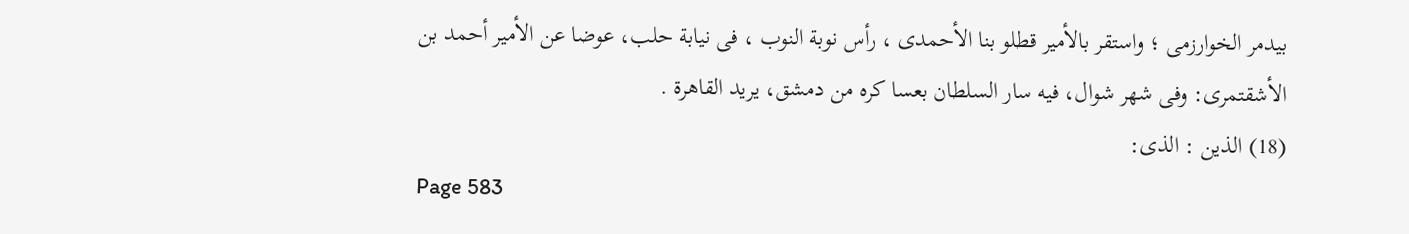بيدمر الخوارزمى ؛ واستقر بالأمير قطلو بنا الأحمدى ، رأس نوبة النوب ، فى نيابة حلب، عوضا عن الأمير أحمد بن الأشقتمرى: وفى شهر شوال، فيه سار السلطان بعسا كره من دمشق، يريد القاهرة .
(18) الذين : الذى:
Page 583